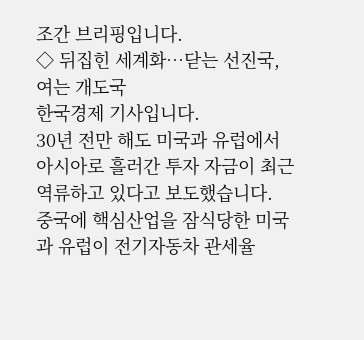조간 브리핑입니다.
◇ 뒤집힌 세계화…닫는 선진국, 여는 개도국
한국경제 기사입니다.
30년 전만 해도 미국과 유럽에서 아시아로 흘러간 투자 자금이 최근 역류하고 있다고 보도했습니다.
중국에 핵심산업을 잠식당한 미국과 유럽이 전기자동차 관세율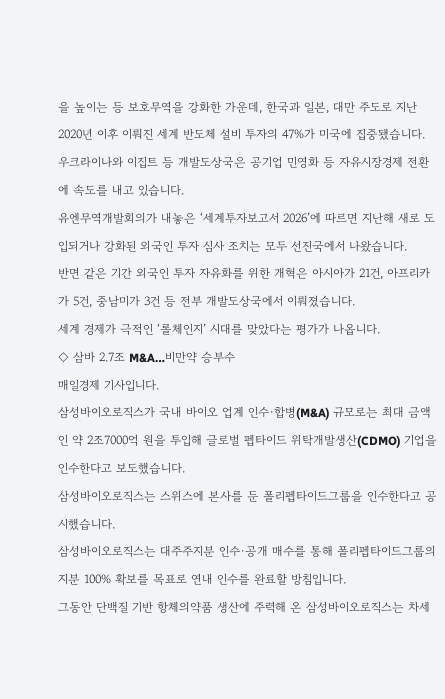을 높이는 등 보호무역을 강화한 가운데, 한국과 일본, 대만 주도로 지난 2020년 이후 이뤄진 세계 반도체 설비 투자의 47%가 미국에 집중됐습니다.
우크라이나와 이집트 등 개발도상국은 공기업 민영화 등 자유시장경제 전환에 속도를 내고 있습니다.
유엔무역개발회의가 내놓은 ‘세계투자보고서 2026’에 따르면 지난해 새로 도입되거나 강화된 외국인 투자 심사 조치는 모두 선진국에서 나왔습니다.
반면 같은 기간 외국인 투자 자유화를 위한 개혁은 아시아가 21건, 아프리카가 5건, 중남미가 3건 등 전부 개발도상국에서 이뤄졌습니다.
세계 경제가 극적인 ‘롤체인지’ 시대를 맞았다는 평가가 나옵니다.
◇ 삼바 2.7조 M&A…비만약 승부수
매일경제 기사입니다.
삼성바이오로직스가 국내 바이오 업계 인수·합병(M&A) 규모로는 최대 금액인 약 2조7000억 원을 투입해 글로벌 펩타이드 위탁개발생산(CDMO) 기업을 인수한다고 보도했습니다.
삼성바이오로직스는 스위스에 본사를 둔 폴리펩타이드그룹을 인수한다고 공시했습니다.
삼성바이오로직스는 대주주지분 인수·공개 매수를 통해 폴리펩타이드그룹의 지분 100% 확보를 목표로 연내 인수를 완료할 방침입니다.
그동안 단백질 기반 항체의약품 생산에 주력해 온 삼성바이오로직스는 차세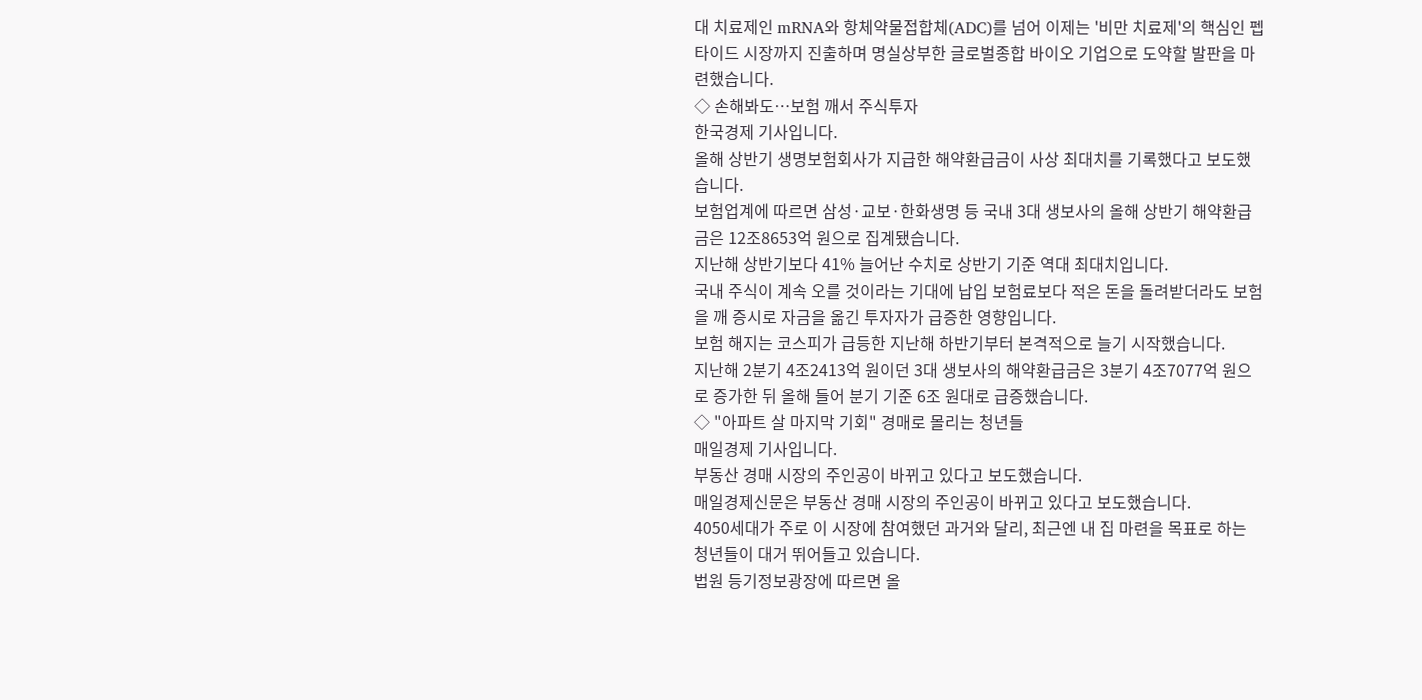대 치료제인 mRNA와 항체약물접합체(ADC)를 넘어 이제는 '비만 치료제'의 핵심인 펩타이드 시장까지 진출하며 명실상부한 글로벌종합 바이오 기업으로 도약할 발판을 마련했습니다.
◇ 손해봐도…보험 깨서 주식투자
한국경제 기사입니다.
올해 상반기 생명보험회사가 지급한 해약환급금이 사상 최대치를 기록했다고 보도했습니다.
보험업계에 따르면 삼성·교보·한화생명 등 국내 3대 생보사의 올해 상반기 해약환급금은 12조8653억 원으로 집계됐습니다.
지난해 상반기보다 41% 늘어난 수치로 상반기 기준 역대 최대치입니다.
국내 주식이 계속 오를 것이라는 기대에 납입 보험료보다 적은 돈을 돌려받더라도 보험을 깨 증시로 자금을 옮긴 투자자가 급증한 영향입니다.
보험 해지는 코스피가 급등한 지난해 하반기부터 본격적으로 늘기 시작했습니다.
지난해 2분기 4조2413억 원이던 3대 생보사의 해약환급금은 3분기 4조7077억 원으로 증가한 뒤 올해 들어 분기 기준 6조 원대로 급증했습니다.
◇ "아파트 살 마지막 기회" 경매로 몰리는 청년들
매일경제 기사입니다.
부동산 경매 시장의 주인공이 바뀌고 있다고 보도했습니다.
매일경제신문은 부동산 경매 시장의 주인공이 바뀌고 있다고 보도했습니다.
4050세대가 주로 이 시장에 참여했던 과거와 달리, 최근엔 내 집 마련을 목표로 하는 청년들이 대거 뛰어들고 있습니다.
법원 등기정보광장에 따르면 올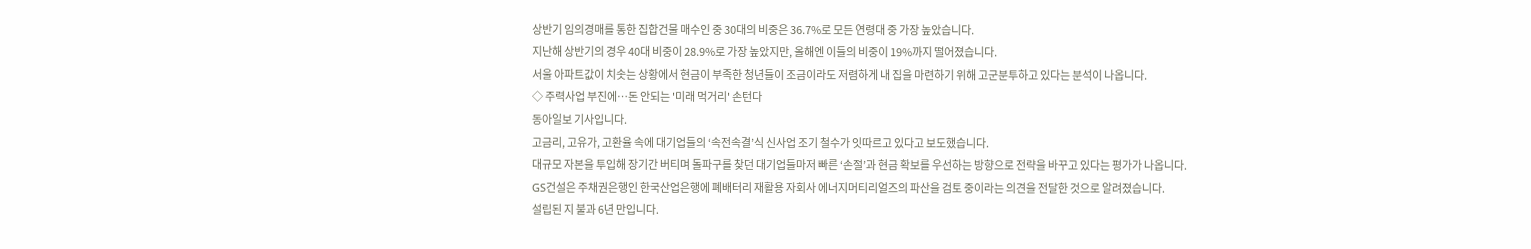상반기 임의경매를 통한 집합건물 매수인 중 30대의 비중은 36.7%로 모든 연령대 중 가장 높았습니다.
지난해 상반기의 경우 40대 비중이 28.9%로 가장 높았지만, 올해엔 이들의 비중이 19%까지 떨어졌습니다.
서울 아파트값이 치솟는 상황에서 현금이 부족한 청년들이 조금이라도 저렴하게 내 집을 마련하기 위해 고군분투하고 있다는 분석이 나옵니다.
◇ 주력사업 부진에…돈 안되는 '미래 먹거리' 손턴다
동아일보 기사입니다.
고금리, 고유가, 고환율 속에 대기업들의 ‘속전속결’식 신사업 조기 철수가 잇따르고 있다고 보도했습니다.
대규모 자본을 투입해 장기간 버티며 돌파구를 찾던 대기업들마저 빠른 ‘손절’과 현금 확보를 우선하는 방향으로 전략을 바꾸고 있다는 평가가 나옵니다.
GS건설은 주채권은행인 한국산업은행에 폐배터리 재활용 자회사 에너지머티리얼즈의 파산을 검토 중이라는 의견을 전달한 것으로 알려졌습니다.
설립된 지 불과 6년 만입니다.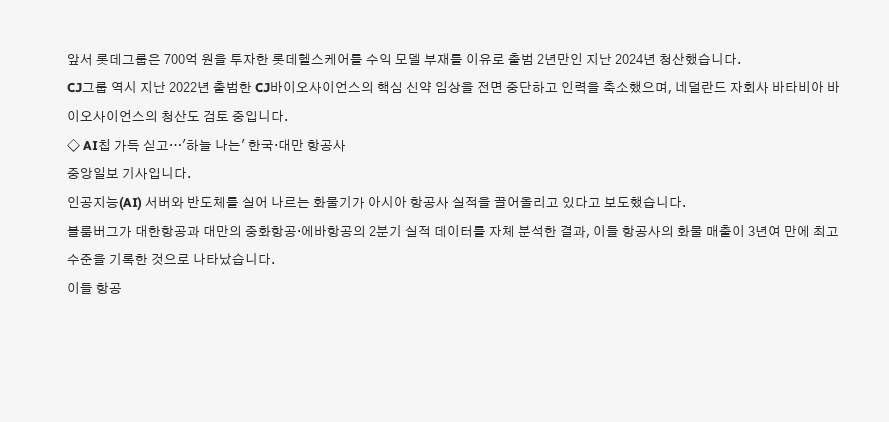앞서 롯데그룹은 700억 원을 투자한 롯데헬스케어를 수익 모델 부재를 이유로 출범 2년만인 지난 2024년 청산했습니다.
CJ그룹 역시 지난 2022년 출범한 CJ바이오사이언스의 핵심 신약 임상을 전면 중단하고 인력을 축소했으며, 네덜란드 자회사 바타비아 바이오사이언스의 청산도 검토 중입니다.
◇ AI칩 가득 싣고…'하늘 나는' 한국·대만 항공사
중앙일보 기사입니다.
인공지능(AI) 서버와 반도체를 실어 나르는 화물기가 아시아 항공사 실적을 끌어올리고 있다고 보도했습니다.
블룸버그가 대한항공과 대만의 중화항공·에바항공의 2분기 실적 데이터를 자체 분석한 결과, 이들 항공사의 화물 매출이 3년여 만에 최고 수준을 기록한 것으로 나타났습니다.
이들 항공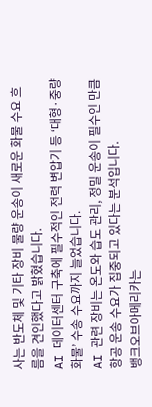사는 반도체 및 기타 장비 물량 운송이 새로운 화물 수요 흐름을 견인했다고 밝혔습니다.
AI 데이터센터 구축에 필수적인 전력 변압기 등 ‘대형·중량 화물’ 수송 수요까지 늘었습니다.
AI 관련 장비는 온도와 습도 관리, 정밀 운송이 필수인 만큼 항공 운송 수요가 집중되고 있다는 분석입니다.
뱅크오브아메리카는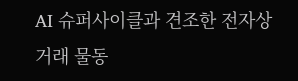AI 슈퍼사이클과 견조한 전자상거래 물동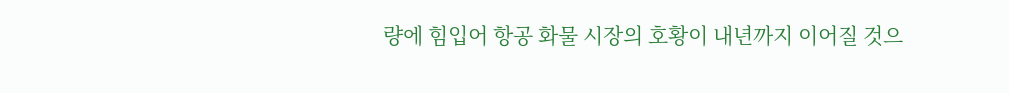량에 힘입어 항공 화물 시장의 호황이 내년까지 이어질 것으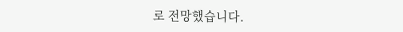로 전망했습니다.